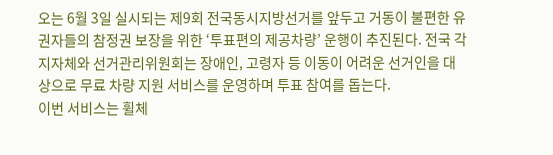오는 6월 3일 실시되는 제9회 전국동시지방선거를 앞두고 거동이 불편한 유권자들의 참정권 보장을 위한 ‘투표편의 제공차량’ 운행이 추진된다. 전국 각 지자체와 선거관리위원회는 장애인, 고령자 등 이동이 어려운 선거인을 대상으로 무료 차량 지원 서비스를 운영하며 투표 참여를 돕는다.
이번 서비스는 휠체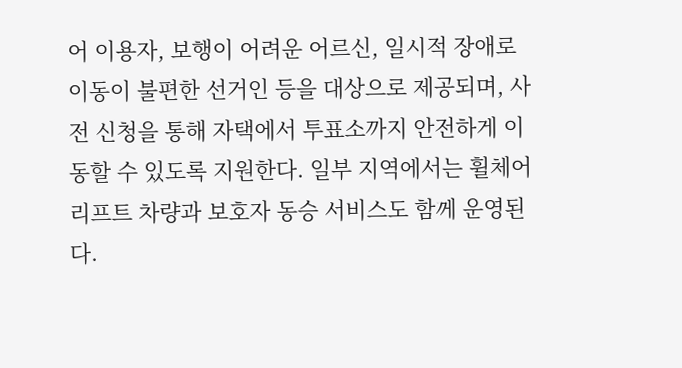어 이용자, 보행이 어려운 어르신, 일시적 장애로 이동이 불편한 선거인 등을 대상으로 제공되며, 사전 신청을 통해 자택에서 투표소까지 안전하게 이동할 수 있도록 지원한다. 일부 지역에서는 휠체어 리프트 차량과 보호자 동승 서비스도 함께 운영된다.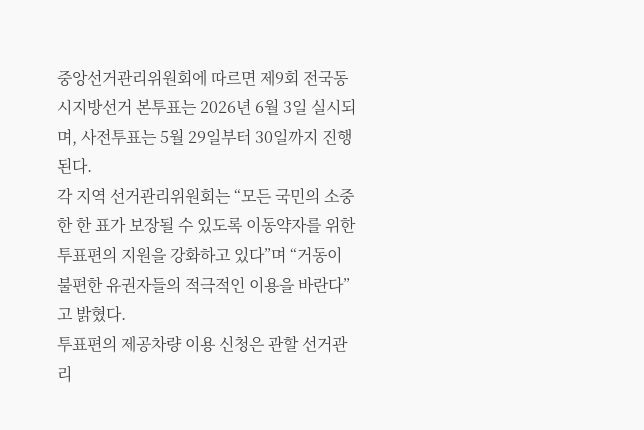중앙선거관리위원회에 따르면 제9회 전국동시지방선거 본투표는 2026년 6월 3일 실시되며, 사전투표는 5월 29일부터 30일까지 진행된다.
각 지역 선거관리위원회는 “모든 국민의 소중한 한 표가 보장될 수 있도록 이동약자를 위한 투표편의 지원을 강화하고 있다”며 “거동이 불편한 유권자들의 적극적인 이용을 바란다”고 밝혔다.
투표편의 제공차량 이용 신청은 관할 선거관리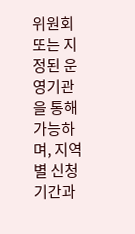위원회 또는 지정된 운영기관을 통해 가능하며, 지역별 신청 기간과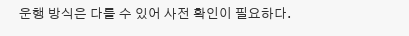운행 방식은 다를 수 있어 사전 확인이 필요하다.